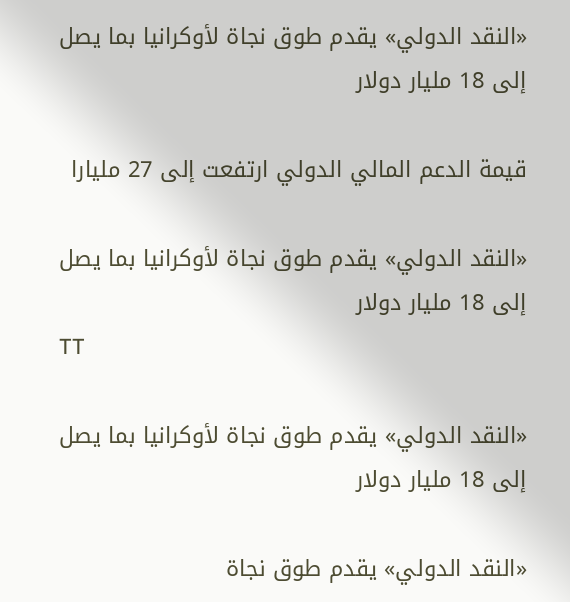«النقد الدولي» يقدم طوق نجاة لأوكرانيا بما يصل إلى 18 مليار دولار

قيمة الدعم المالي الدولي ارتفعت إلى 27 مليارا

«النقد الدولي» يقدم طوق نجاة لأوكرانيا بما يصل إلى 18 مليار دولار
TT

«النقد الدولي» يقدم طوق نجاة لأوكرانيا بما يصل إلى 18 مليار دولار

«النقد الدولي» يقدم طوق نجاة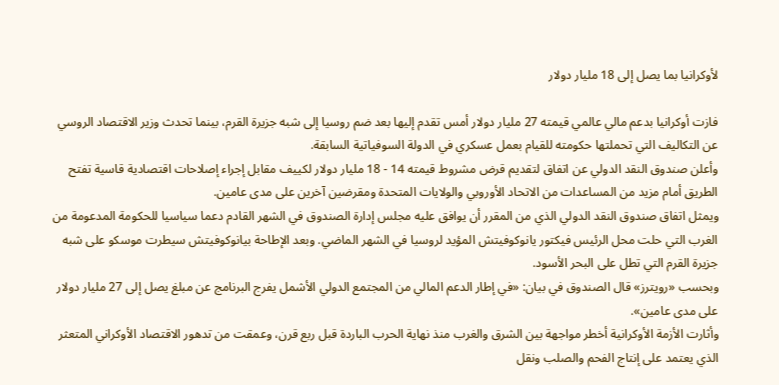لأوكرانيا بما يصل إلى 18 مليار دولار

فازت أوكرانيا بدعم مالي عالمي قيمته 27 مليار دولار أمس تقدم إليها بعد ضم روسيا إلى شبه جزيرة القرم، بينما تحدث وزير الاقتصاد الروسي عن التكاليف التي تحملتها حكومته للقيام بعمل عسكري في الدولة السوفياتية السابقة.
وأعلن صندوق النقد الدولي عن اتفاق لتقديم قرض مشروط قيمته 14 - 18 مليار دولار لكييف مقابل إجراء إصلاحات اقتصادية قاسية تفتح الطريق أمام مزيد من المساعدات من الاتحاد الأوروبي والولايات المتحدة ومقرضين آخرين على مدى عامين.
ويمثل اتفاق صندوق النقد الدولي الذي من المقرر أن يوافق عليه مجلس إدارة الصندوق في الشهر القادم دعما سياسيا للحكومة المدعومة من الغرب التي حلت محل الرئيس فيكتور يانوكوفيتش المؤيد لروسيا في الشهر الماضي. وبعد الإطاحة بيانوكوفيتش سيطرت موسكو على شبه جزيرة القرم التي تطل على البحر الأسود.
وبحسب «رويترز» قال الصندوق في بيان: «في إطار الدعم المالي من المجتمع الدولي الأشمل يفرج البرنامج عن مبلغ يصل إلى 27 مليار دولار على مدى عامين».
وأثارت الأزمة الأوكرانية أخطر مواجهة بين الشرق والغرب منذ نهاية الحرب الباردة قبل ربع قرن، وعمقت من تدهور الاقتصاد الأوكراني المتعثر الذي يعتمد على إنتاج الفحم والصلب ونقل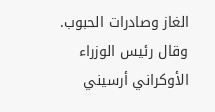الغاز وصادرات الحبوب.
وقال رئيس الوزراء الأوكراني أرسيني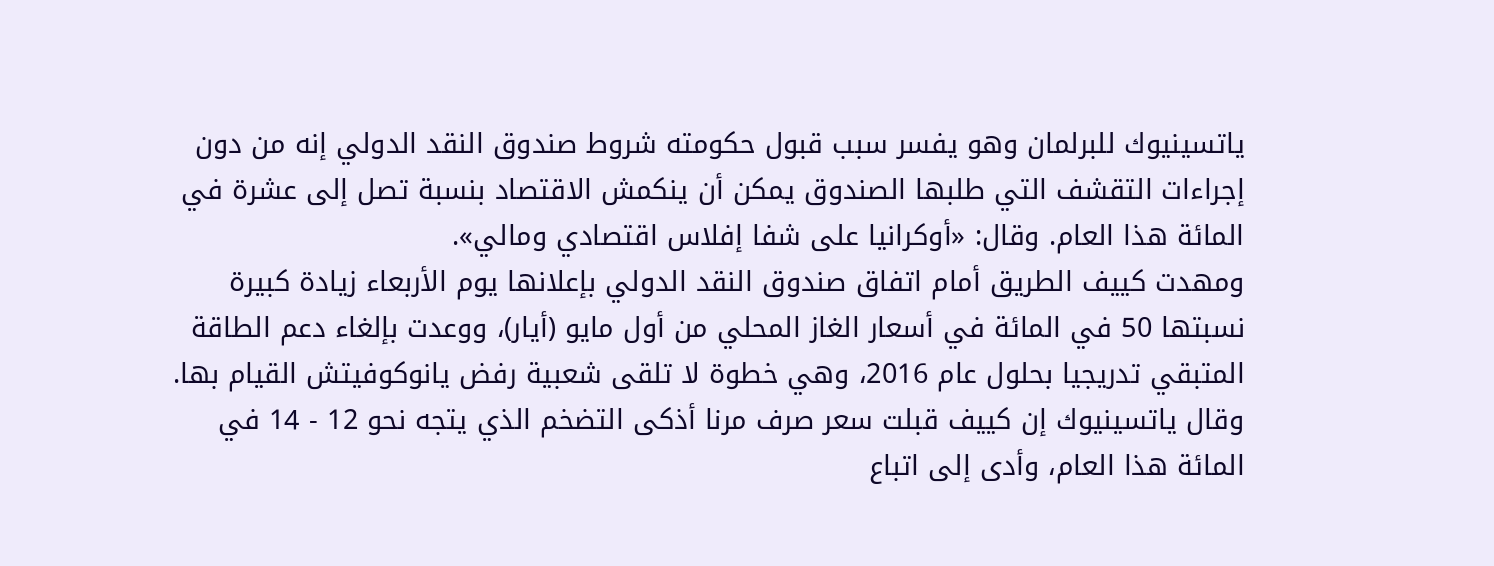ياتسينيوك للبرلمان وهو يفسر سبب قبول حكومته شروط صندوق النقد الدولي إنه من دون إجراءات التقشف التي طلبها الصندوق يمكن أن ينكمش الاقتصاد بنسبة تصل إلى عشرة في المائة هذا العام. وقال: «أوكرانيا على شفا إفلاس اقتصادي ومالي».
ومهدت كييف الطريق أمام اتفاق صندوق النقد الدولي بإعلانها يوم الأربعاء زيادة كبيرة نسبتها 50 في المائة في أسعار الغاز المحلي من أول مايو (أيار)، ووعدت بإلغاء دعم الطاقة المتبقي تدريجيا بحلول عام 2016، وهي خطوة لا تلقى شعبية رفض يانوكوفيتش القيام بها.
وقال ياتسينيوك إن كييف قبلت سعر صرف مرنا أذكى التضخم الذي يتجه نحو 12 - 14 في المائة هذا العام، وأدى إلى اتباع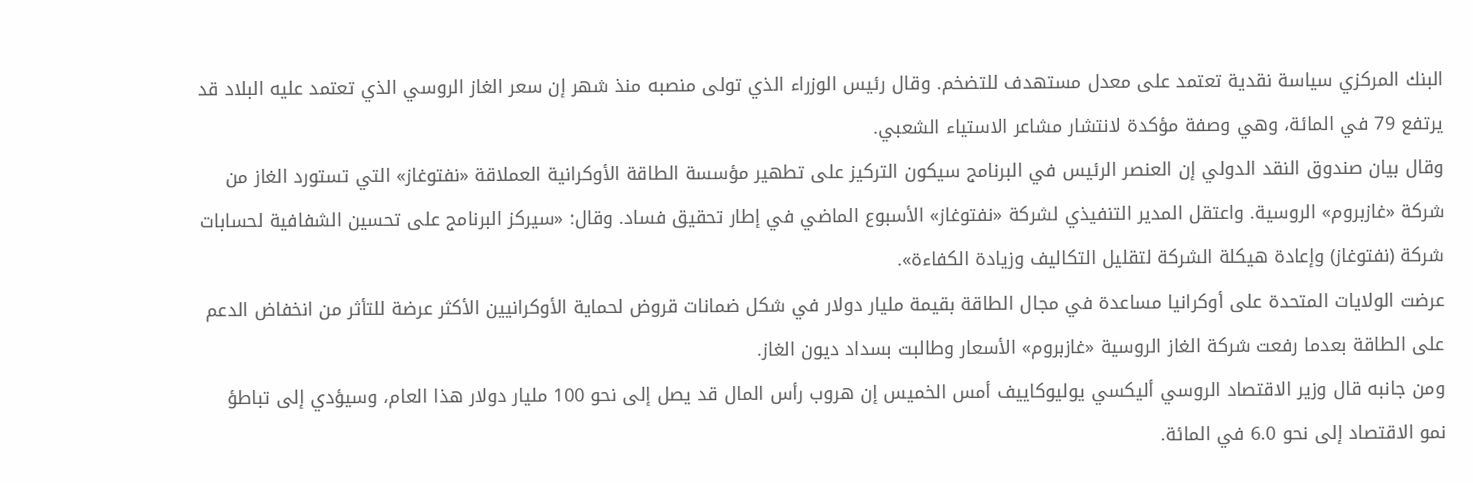البنك المركزي سياسة نقدية تعتمد على معدل مستهدف للتضخم. وقال رئيس الوزراء الذي تولى منصبه منذ شهر إن سعر الغاز الروسي الذي تعتمد عليه البلاد قد يرتفع 79 في المائة، وهي وصفة مؤكدة لانتشار مشاعر الاستياء الشعبي.
وقال بيان صندوق النقد الدولي إن العنصر الرئيس في البرنامج سيكون التركيز على تطهير مؤسسة الطاقة الأوكرانية العملاقة «نفتوغاز» التي تستورد الغاز من شركة «غازبروم» الروسية. واعتقل المدير التنفيذي لشركة «نفتوغاز» الأسبوع الماضي في إطار تحقيق فساد. وقال: «سيركز البرنامج على تحسين الشفافية لحسابات شركة (نفتوغاز) وإعادة هيكلة الشركة لتقليل التكاليف وزيادة الكفاءة».
عرضت الولايات المتحدة على أوكرانيا مساعدة في مجال الطاقة بقيمة مليار دولار في شكل ضمانات قروض لحماية الأوكرانيين الأكثر عرضة للتأثر من انخفاض الدعم على الطاقة بعدما رفعت شركة الغاز الروسية «غازبروم» الأسعار وطالبت بسداد ديون الغاز.
ومن جانبه قال وزير الاقتصاد الروسي أليكسي يوليوكاييف أمس الخميس إن هروب رأس المال قد يصل إلى نحو 100 مليار دولار هذا العام، وسيؤدي إلى تباطؤ نمو الاقتصاد إلى نحو 6.0 في المائة.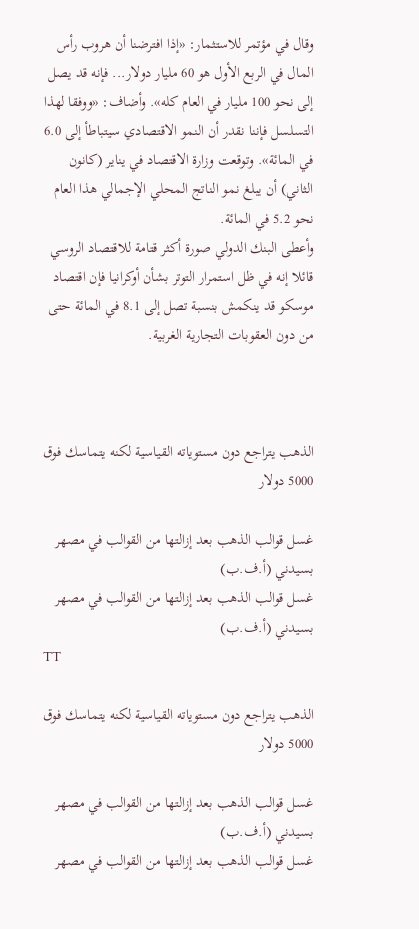وقال في مؤتمر للاستثمار: «إذا افترضنا أن هروب رأس المال في الربع الأول هو 60 مليار دولار... فإنه قد يصل إلى نحو 100 مليار في العام كله». وأضاف: «ووفقا لهذا التسلسل فإننا نقدر أن النمو الاقتصادي سيتباطأ إلى 6.0 في المائة». وتوقعت وزارة الاقتصاد في يناير (كانون الثاني) أن يبلغ نمو الناتج المحلي الإجمالي هذا العام نحو 5.2 في المائة.
وأعطى البنك الدولي صورة أكثر قتامة للاقتصاد الروسي قائلا إنه في ظل استمرار التوتر بشأن أوكرانيا فإن اقتصاد موسكو قد ينكمش بنسبة تصل إلى 8.1 في المائة حتى من دون العقوبات التجارية الغربية.



الذهب يتراجع دون مستوياته القياسية لكنه يتماسك فوق 5000 دولار

غسل قوالب الذهب بعد إزالتها من القوالب في مصهر بسيدني (أ.ف.ب)
غسل قوالب الذهب بعد إزالتها من القوالب في مصهر بسيدني (أ.ف.ب)
TT

الذهب يتراجع دون مستوياته القياسية لكنه يتماسك فوق 5000 دولار

غسل قوالب الذهب بعد إزالتها من القوالب في مصهر بسيدني (أ.ف.ب)
غسل قوالب الذهب بعد إزالتها من القوالب في مصهر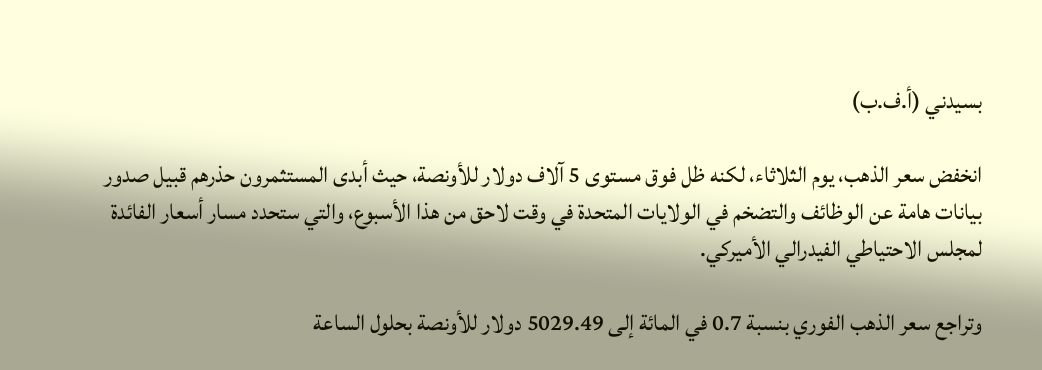بسيدني (أ.ف.ب)

انخفض سعر الذهب، يوم الثلاثاء، لكنه ظل فوق مستوى 5 آلاف دولار للأونصة، حيث أبدى المستثمرون حذرهم قبيل صدور بيانات هامة عن الوظائف والتضخم في الولايات المتحدة في وقت لاحق من هذا الأسبوع، والتي ستحدد مسار أسعار الفائدة لمجلس الاحتياطي الفيدرالي الأميركي.

وتراجع سعر الذهب الفوري بنسبة 0.7 في المائة إلى 5029.49 دولار للأونصة بحلول الساعة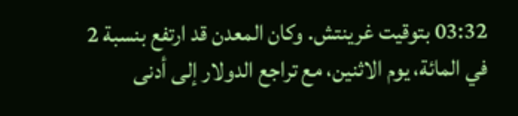03:32 بتوقيت غرينتش. وكان المعدن قد ارتفع بنسبة 2 في المائة، يوم الاثنين، مع تراجع الدولار إلى أدنى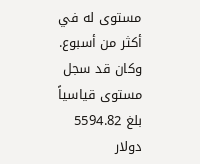مستوى له في أكثر من أسبوع. وكان قد سجل مستوى قياسياً بلغ 5594.82 دولار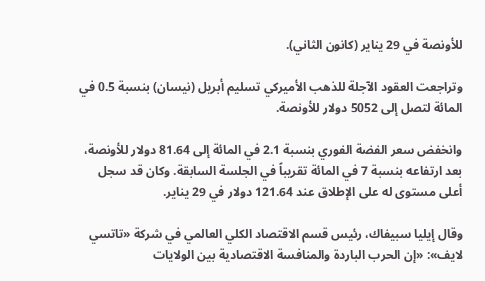للأونصة في 29 يناير (كانون الثاني).

وتراجعت العقود الآجلة للذهب الأميركي تسليم أبريل (نيسان) بنسبة 0.5 في المائة لتصل إلى 5052 دولار للأونصة.

وانخفض سعر الفضة الفوري بنسبة 2.1 في المائة إلى 81.64 دولار للأونصة، بعد ارتفاعه بنسبة 7 في المائة تقريباً في الجلسة السابقة. وكان قد سجل أعلى مستوى له على الإطلاق عند 121.64 دولار في 29 يناير.

وقال إيليا سبيفاك، رئيس قسم الاقتصاد الكلي العالمي في شركة «تاتسي لايف»: «إن الحرب الباردة والمنافسة الاقتصادية بين الولايات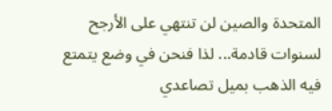المتحدة والصين لن تنتهي على الأرجح لسنوات قادمة... لذا فنحن في وضع يتمتع فيه الذهب بميل تصاعدي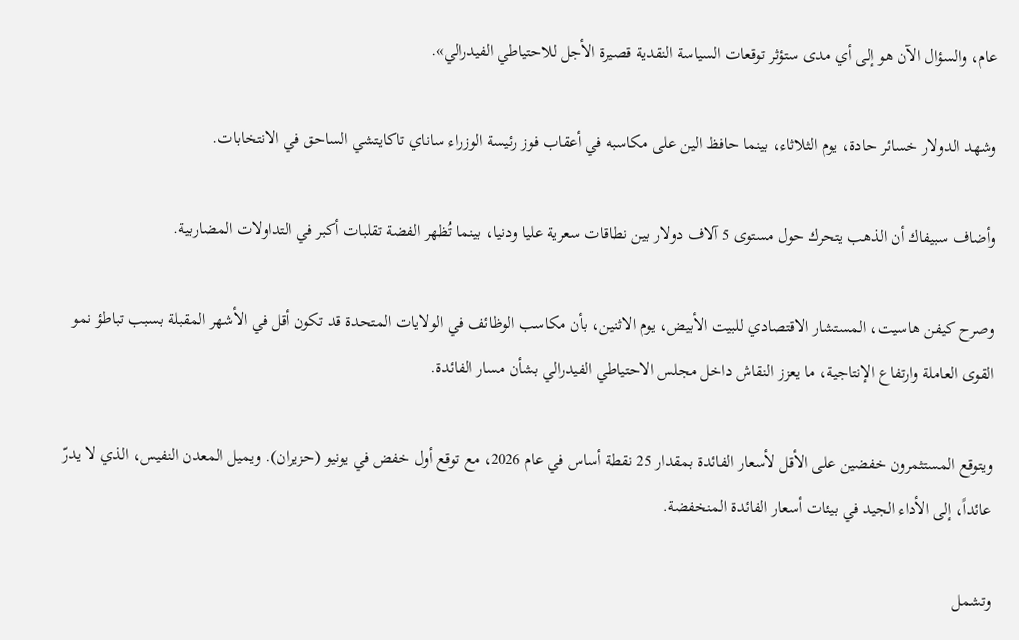عام، والسؤال الآن هو إلى أي مدى ستؤثر توقعات السياسة النقدية قصيرة الأجل للاحتياطي الفيدرالي».

وشهد الدولار خسائر حادة، يوم الثلاثاء، بينما حافظ الين على مكاسبه في أعقاب فوز رئيسة الوزراء ساناي تاكايتشي الساحق في الانتخابات.

وأضاف سبيفاك أن الذهب يتحرك حول مستوى 5 آلاف دولار بين نطاقات سعرية عليا ودنيا، بينما تُظهر الفضة تقلبات أكبر في التداولات المضاربية.

وصرح كيفن هاسيت، المستشار الاقتصادي للبيت الأبيض، يوم الاثنين، بأن مكاسب الوظائف في الولايات المتحدة قد تكون أقل في الأشهر المقبلة بسبب تباطؤ نمو القوى العاملة وارتفاع الإنتاجية، ما يعزز النقاش داخل مجلس الاحتياطي الفيدرالي بشأن مسار الفائدة.

ويتوقع المستثمرون خفضين على الأقل لأسعار الفائدة بمقدار 25 نقطة أساس في عام 2026، مع توقع أول خفض في يونيو (حزيران). ويميل المعدن النفيس، الذي لا يدرّ عائداً، إلى الأداء الجيد في بيئات أسعار الفائدة المنخفضة.

وتشمل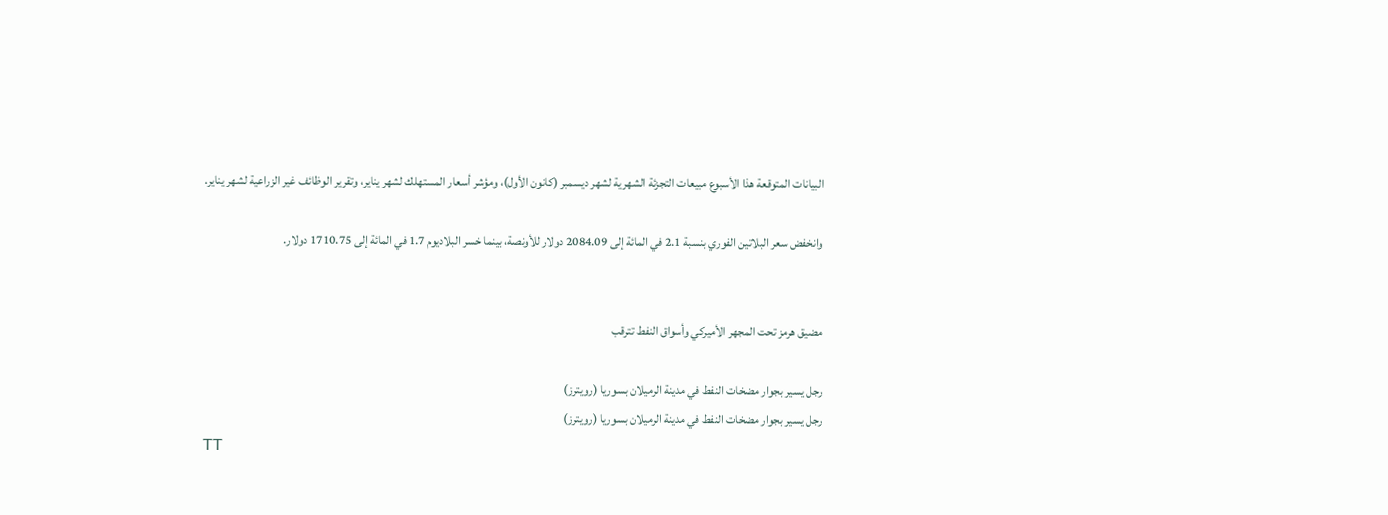البيانات المتوقعة هذا الأسبوع مبيعات التجزئة الشهرية لشهر ديسمبر (كانون الأول)، ومؤشر أسعار المستهلك لشهر يناير، وتقرير الوظائف غير الزراعية لشهر يناير.

وانخفض سعر البلاتين الفوري بنسبة 2.1 في المائة إلى 2084.09 دولار للأونصة، بينما خسر البلاديوم 1.7 في المائة إلى 1710.75 دولار.


مضيق هرمز تحت المجهر الأميركي وأسواق النفط تترقب

رجل يسير بجوار مضخات النفط في مدينة الرميلان بسوريا (رويترز)
رجل يسير بجوار مضخات النفط في مدينة الرميلان بسوريا (رويترز)
TT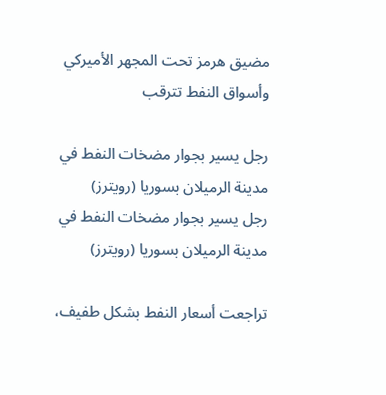مضيق هرمز تحت المجهر الأميركي وأسواق النفط تترقب

رجل يسير بجوار مضخات النفط في مدينة الرميلان بسوريا (رويترز)
رجل يسير بجوار مضخات النفط في مدينة الرميلان بسوريا (رويترز)

تراجعت أسعار النفط بشكل طفيف،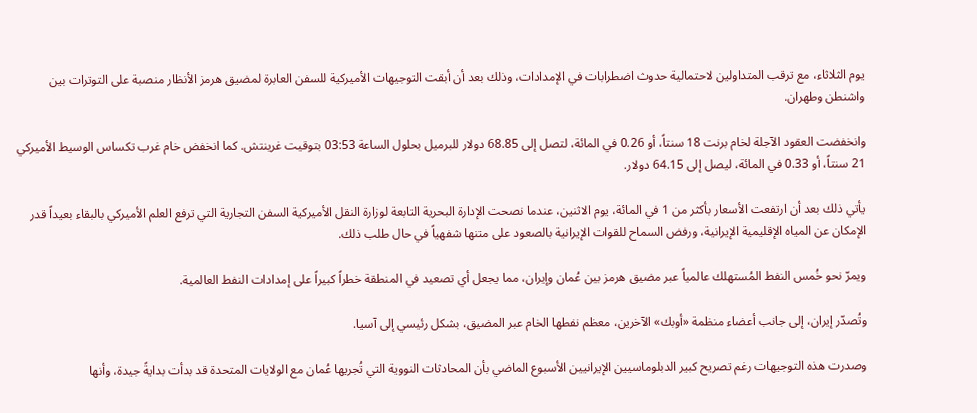يوم الثلاثاء، مع ترقب المتداولين لاحتمالية حدوث اضطرابات في الإمدادات، وذلك بعد أن أبقت التوجيهات الأميركية للسفن العابرة لمضيق هرمز الأنظار منصبة على التوترات بين واشنطن وطهران.

وانخفضت العقود الآجلة لخام برنت 18 سنتاً، أو 0.26 في المائة، لتصل إلى 68.85 دولار للبرميل بحلول الساعة 03:53 بتوقيت غرينتش. كما انخفض خام غرب تكساس الوسيط الأميركي 21 سنتاً، أو 0.33 في المائة، ليصل إلى 64.15 دولار.

يأتي ذلك بعد أن ارتفعت الأسعار بأكثر من 1 في المائة، يوم الاثنين، عندما نصحت الإدارة البحرية التابعة لوزارة النقل الأميركية السفن التجارية التي ترفع العلم الأميركي بالبقاء بعيداً قدر الإمكان عن المياه الإقليمية الإيرانية، ورفض السماح للقوات الإيرانية بالصعود على متنها شفهياً في حال طلب ذلك.

ويمرّ نحو خُمس النفط المُستهلك عالمياً عبر مضيق هرمز بين عُمان وإيران، مما يجعل أي تصعيد في المنطقة خطراً كبيراً على إمدادات النفط العالمية.

وتُصدّر إيران، إلى جانب أعضاء منظمة «أوبك» الآخرين، معظم نفطها الخام عبر المضيق، بشكل رئيسي إلى آسيا.

وصدرت هذه التوجيهات رغم تصريح كبير الدبلوماسيين الإيرانيين الأسبوع الماضي بأن المحادثات النووية التي تُجريها عُمان مع الولايات المتحدة قد بدأت بدايةً جيدة، وأنها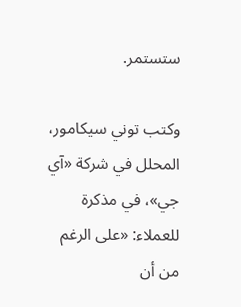ستستمر.

وكتب توني سيكامور، المحلل في شركة «آي جي»، في مذكرة للعملاء: «على الرغم من أن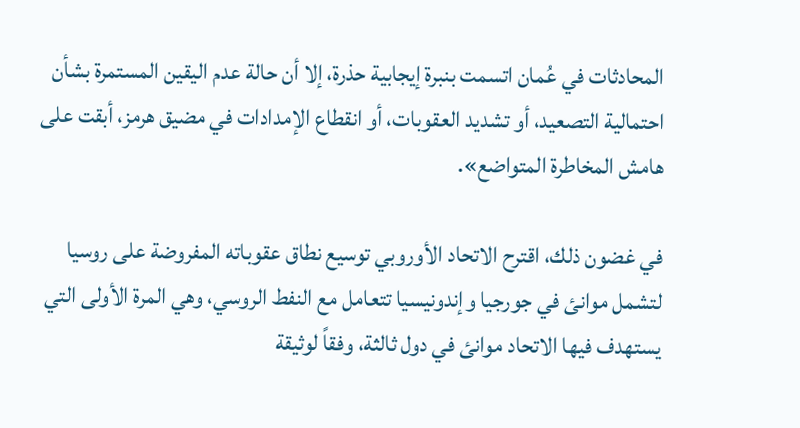المحادثات في عُمان اتسمت بنبرة إيجابية حذرة، إلا أن حالة عدم اليقين المستمرة بشأن احتمالية التصعيد، أو تشديد العقوبات، أو انقطاع الإمدادات في مضيق هرمز، أبقت على هامش المخاطرة المتواضع».

في غضون ذلك، اقترح الاتحاد الأوروبي توسيع نطاق عقوباته المفروضة على روسيا لتشمل موانئ في جورجيا وإندونيسيا تتعامل مع النفط الروسي، وهي المرة الأولى التي يستهدف فيها الاتحاد موانئ في دول ثالثة، وفقاً لوثيقة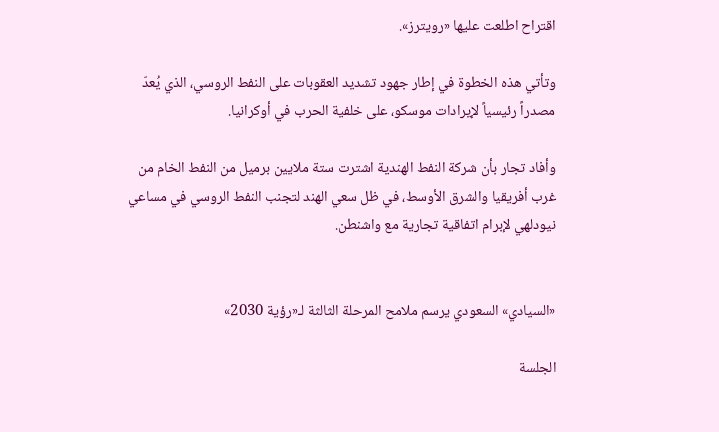اقتراح اطلعت عليها «رويترز».

وتأتي هذه الخطوة في إطار جهود تشديد العقوبات على النفط الروسي، الذي يُعدّ مصدراً رئيسياً لإيرادات موسكو، على خلفية الحرب في أوكرانيا.

وأفاد تجار بأن شركة النفط الهندية اشترت ستة ملايين برميل من النفط الخام من غرب أفريقيا والشرق الأوسط، في ظل سعي الهند لتجنب النفط الروسي في مساعي نيودلهي لإبرام اتفاقية تجارية مع واشنطن.


«السيادي» السعودي يرسم ملامح المرحلة الثالثة لـ«رؤية 2030»

الجلسة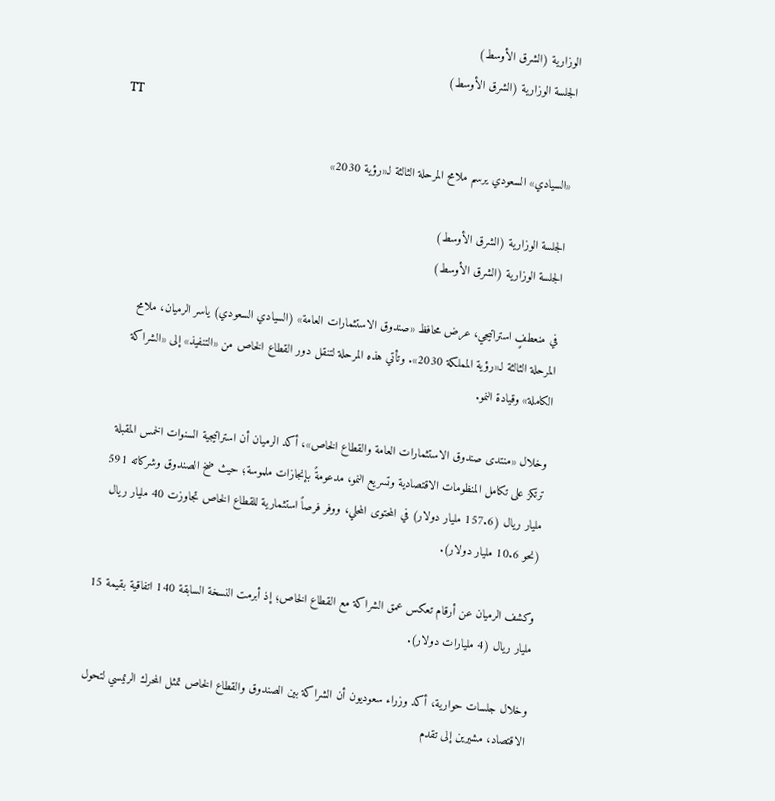الوزارية (الشرق الأوسط)
الجلسة الوزارية (الشرق الأوسط)
TT

«السيادي» السعودي يرسم ملامح المرحلة الثالثة لـ«رؤية 2030»

الجلسة الوزارية (الشرق الأوسط)
الجلسة الوزارية (الشرق الأوسط)

في منعطفٍ استراتيجي، عرض محافظ «صندوق الاستثمارات العامة» (السيادي السعودي) ياسر الرميان، ملامح المرحلة الثالثة لـ«رؤية المملكة 2030». وتأتي هذه المرحلة لتنقل دور القطاع الخاص من «التنفيذ» إلى «الشراكة الكاملة» وقيادة النمو.

وخلال «منتدى صندوق الاستثمارات العامة والقطاع الخاص»، أكد الرميان أن استراتيجية السنوات الخمس المقبلة ترتكز على تكامل المنظومات الاقتصادية وتسريع النمو، مدعومةً بإنجازات ملموسة؛ حيث ضخ الصندوق وشركاته 591 مليار ريال (157.6 مليار دولار) في المحتوى المحلي، ووفر فرصاً استثمارية للقطاع الخاص تجاوزت 40 مليار ريال (نحو 10.6 مليار دولار).

وكشف الرميان عن أرقام تعكس عمق الشراكة مع القطاع الخاص؛ إذ أبرمت النسخة السابقة 140 اتفاقية بقيمة 15 مليار ريال (4 مليارات دولار).

وخلال جلسات حوارية، أكد وزراء سعوديون أن الشراكة بين الصندوق والقطاع الخاص تمثل المحرك الرئيسي لتحول الاقتصاد، مشيرين إلى تقدم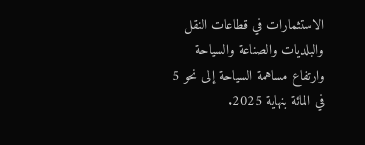الاستثمارات في قطاعات النقل والبلديات والصناعة والسياحة وارتفاع مساهمة السياحة إلى نحو 5 في المائة بنهاية 2025.